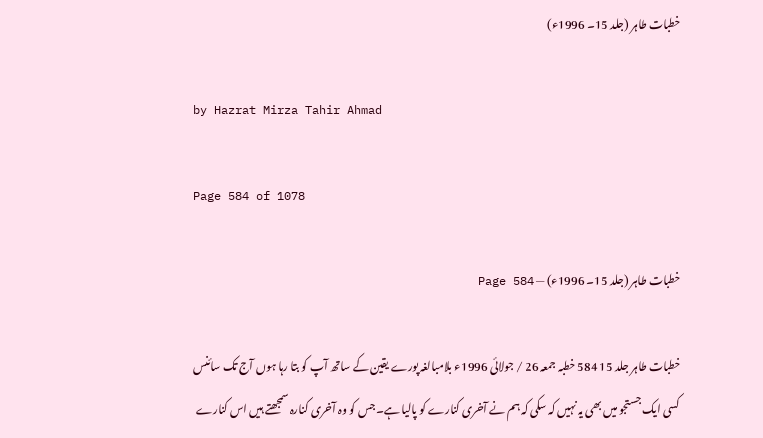خطبات طاہر (جلد 15۔ 1996ء)

by Hazrat Mirza Tahir Ahmad

Page 584 of 1078

خطبات طاہر (جلد 15۔ 1996ء) — Page 584

خطبات طاہر جلد 15 584 خطبہ جمعہ 26 / جولائی 1996ء بلامبالغہ پورے یقین کے ساتھ آپ کو بتا رہا ہوں آج تک سائنس کسی ایک جستجو میں بھی یہ نہیں کہ سکی کہ ہم نے آخری کنارے کو پالیا ہے۔جس کو وہ آخری کنارہ سمجھتے ہیں اس کنارے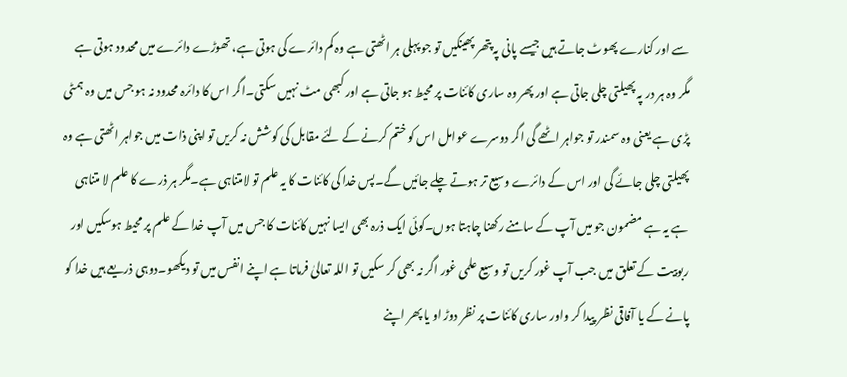سے اور کنارے پھوٹ جاتے ہیں جیسے پانی پہ پتھر پھینکیں تو جو پہلی ہر اٹھتی ہے وہ کم دائرے کی ہوتی ہے، تھوڑے دائرے میں محدود ہوتی ہے مگر وہ ہر در پہ پھیلتی چلی جاتی ہے اور پھر وہ ساری کائنات پر محیط ہو جاتی ہے اور کبھی مٹ نہیں سکتی۔اگر اس کا دائرہ محدود نہ ہو جس میں وہ ہمٹی پڑی ہے یعنی وہ سمندر تو جواہر اٹھے گی اگر دوسرے عوامل اس کو ختم کرنے کے لئے مقابل کی کوشش نہ کریں تو اپنی ذات میں جواہر اٹھتی ہے وہ پھیلتی چلی جائے گی اور اس کے دائرے وسیع تر ہوتے چلے جائیں گے۔پس خدا کی کائنات کا یہ علم تو لامتناہی ہے۔مگر ہر ذرے کا علم لا متناہی ہے یہ ہے مضمون جو میں آپ کے سامنے رکھنا چاہتا ہوں۔کوئی ایک ذرہ بھی ایسا نہیں کائنات کا جس میں آپ خدا کے علم پر محیط ہوسکیں اور ربوبیت کے تعلق میں جب آپ غور کریں تو وسیع علمی غور اگر نہ بھی کر سکیں تو اللہ تعالیٰ فرماتا ہے اپنے انفس میں تو دیکھو۔دوہی ذریعے ہیں خدا کو پانے کے یا آفاقی نظر پیدا کر واور ساری کائنات پر نظر دوڑ او یا پھر اپنے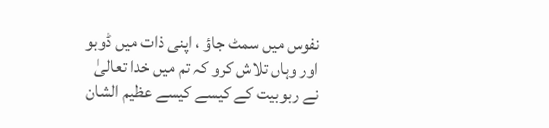نفوس میں سمٹ جاؤ ، اپنی ذات میں ڈوبو اور وہاں تلاش کرو کہ تم میں خدا تعالیٰ نے ربوبیت کے کیسے کیسے عظیم الشان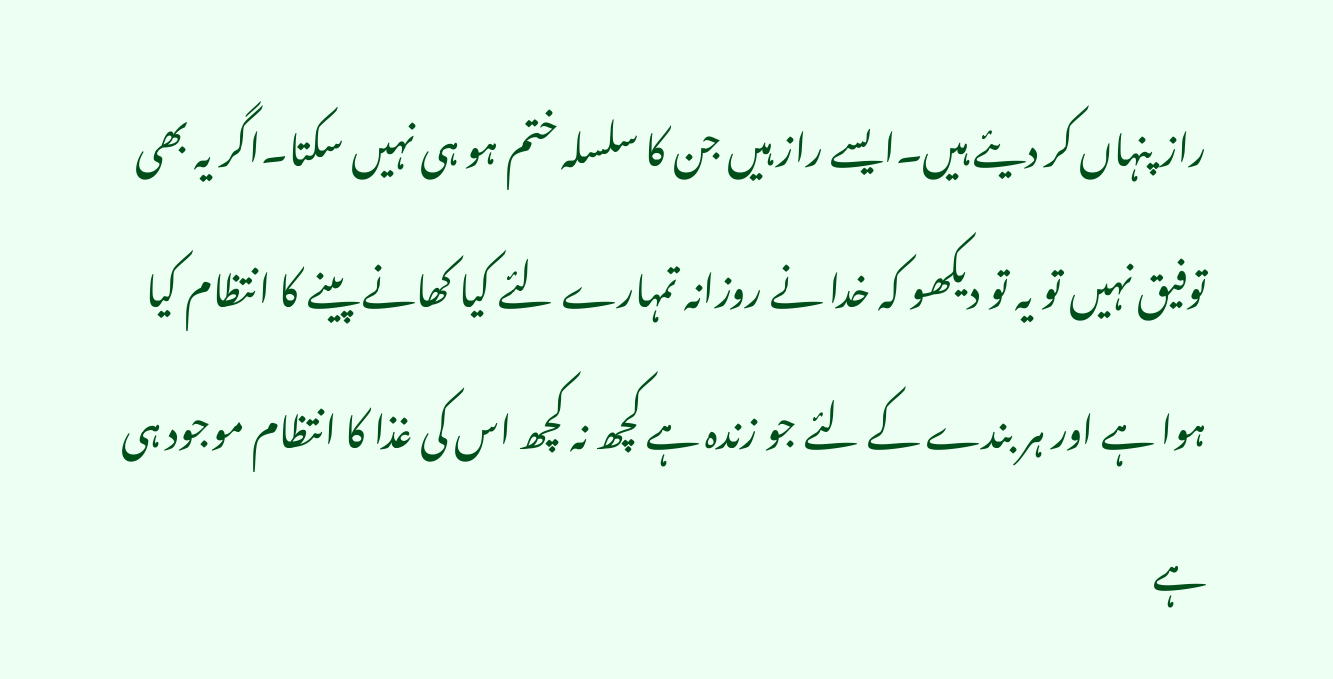راز پنہاں کر دیئے ہیں۔ایسے راز ہیں جن کا سلسلہ ختم ہو ہی نہیں سکتا۔اگر یہ بھی توفیق نہیں تو یہ تو دیکھو کہ خدا نے روزانہ تمہارے لئے کیا کھانے پینے کا انتظام کیا ہوا ہے اور ہر بندے کے لئے جو زندہ ہے کچھ نہ کچھ اس کی غذا کا انتظام موجود ہی ہے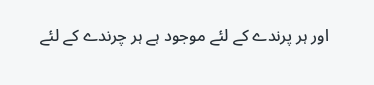اور ہر پرندے کے لئے موجود ہے ہر چرندے کے لئے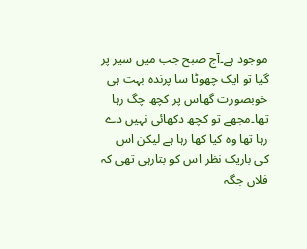موجود ہے۔آج صبح جب میں سیر پر گیا تو ایک چھوٹا سا پرندہ بہت ہی خوبصورت گھاس پر کچھ چگ رہا تھا۔مجھے تو کچھ دکھائی نہیں دے رہا تھا وہ کیا کھا رہا ہے لیکن اس کی باریک نظر اس کو بتارہی تھی کہ فلاں جگہ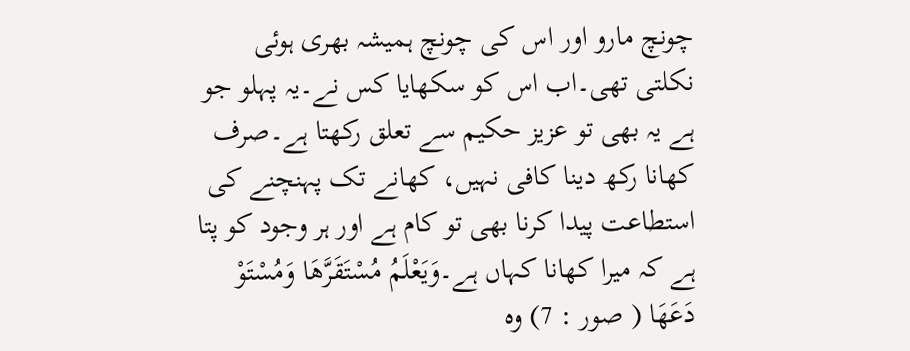چونچ مارو اور اس کی چونچ ہمیشہ بھری ہوئی نکلتی تھی۔اب اس کو سکھایا کس نے۔یہ پہلو جو ہے یہ بھی تو عزیز حکیم سے تعلق رکھتا ہے۔صرف کھانا رکھ دینا کافی نہیں، کھانے تک پہنچنے کی استطاعت پیدا کرنا بھی تو کام ہے اور ہر وجود کو پتا ہے کہ میرا کھانا کہاں ہے۔وَيَعْلَمُ مُسْتَقَرَّهَا وَمُسْتَوْ دَعَهَا ( صور : 7) وه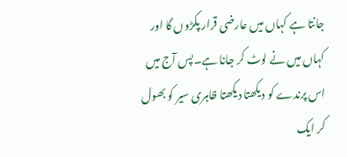جانتا ہے کہاں میں عارضی قرار پکڑوں گا اور کہاں میں نے لوٹ کر جانا ہے۔پس آج میں اس پرندے کو دیکھتا دیکھتا ظاہری سیر کو بھول کر ایک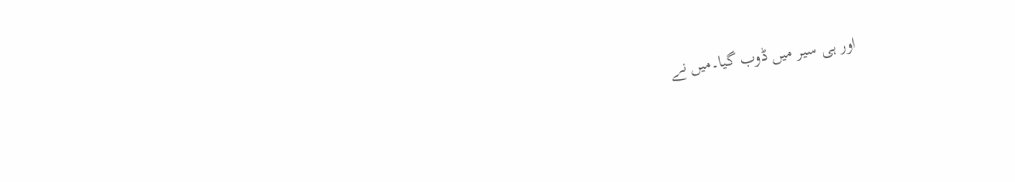اور ہی سیر میں ڈوب گیا۔میں نے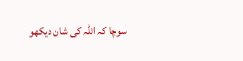سوچا کہ اللہ کی شان دیکھو